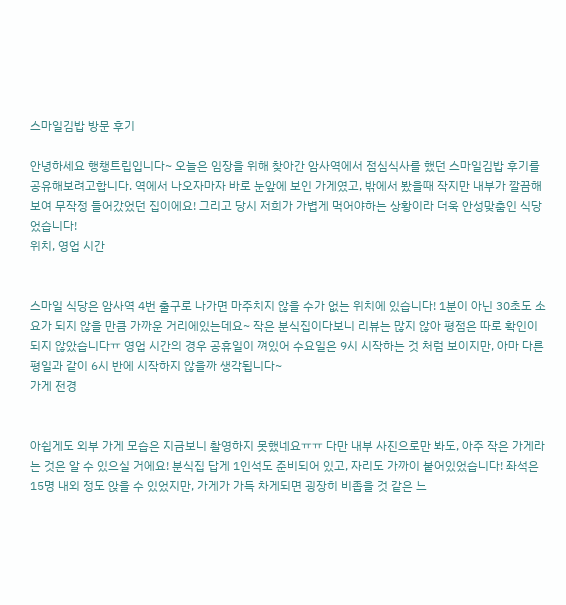스마일김밥 방문 후기

안녕하세요 행챙트립입니다~ 오늘은 임장을 위해 찾아간 암사역에서 점심식사를 했던 스마일김밥 후기를 공유해보려고합니다. 역에서 나오자마자 바로 눈앞에 보인 가게였고, 밖에서 봤을때 작지만 내부가 깔끔해보여 무작정 들어갔었던 집이에요! 그리고 당시 저희가 가볍게 먹어야하는 상황이라 더욱 안성맞춤인 식당었습니다!
위치, 영업 시간


스마일 식당은 암사역 4번 출구로 나가면 마주치지 않을 수가 없는 위치에 있습니다! 1분이 아닌 30초도 소요가 되지 않을 만큼 가까운 거리에있는데요~ 작은 분식집이다보니 리뷰는 많지 않아 평점은 따로 확인이 되지 않았습니다ㅠ 영업 시간의 경우 공휴일이 껴있어 수요일은 9시 시작하는 것 처럼 보이지만, 아마 다른 평일과 같이 6시 반에 시작하지 않을까 생각됩니다~
가게 전경


아쉽게도 외부 가게 모습은 지금보니 촬영하지 못했네요ㅠㅠ 다만 내부 사진으로만 봐도, 아주 작은 가게라는 것은 알 수 있으실 거에요! 분식집 답게 1인석도 준비되어 있고, 자리도 가까이 붙어있었습니다! 좌석은 15명 내외 정도 앉을 수 있었지만, 가게가 가득 차게되면 굉장히 비좁을 것 같은 느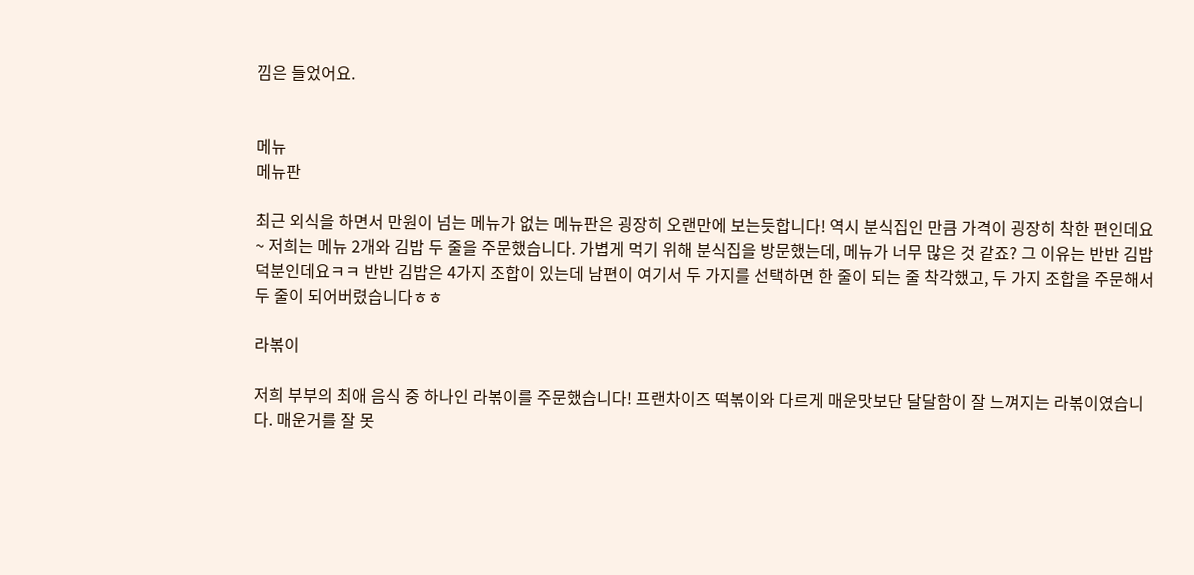낌은 들었어요.


메뉴
메뉴판

최근 외식을 하면서 만원이 넘는 메뉴가 없는 메뉴판은 굉장히 오랜만에 보는듯합니다! 역시 분식집인 만큼 가격이 굉장히 착한 편인데요~ 저희는 메뉴 2개와 김밥 두 줄을 주문했습니다. 가볍게 먹기 위해 분식집을 방문했는데, 메뉴가 너무 많은 것 같죠? 그 이유는 반반 김밥 덕분인데요ㅋㅋ 반반 김밥은 4가지 조합이 있는데 남편이 여기서 두 가지를 선택하면 한 줄이 되는 줄 착각했고, 두 가지 조합을 주문해서 두 줄이 되어버렸습니다ㅎㅎ

라볶이

저희 부부의 최애 음식 중 하나인 라볶이를 주문했습니다! 프랜차이즈 떡볶이와 다르게 매운맛보단 달달함이 잘 느껴지는 라볶이였습니다. 매운거를 잘 못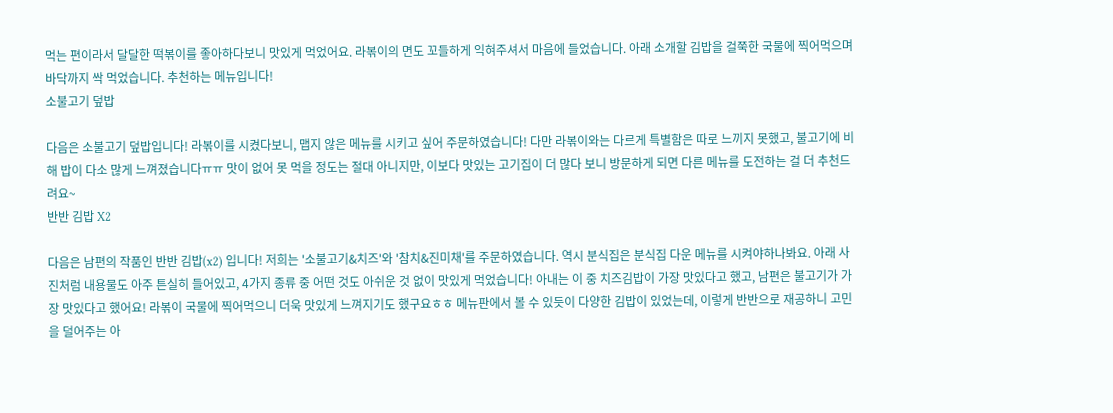먹는 편이라서 달달한 떡볶이를 좋아하다보니 맛있게 먹었어요. 라볶이의 면도 꼬들하게 익혀주셔서 마음에 들었습니다. 아래 소개할 김밥을 걸쭉한 국물에 찍어먹으며 바닥까지 싹 먹었습니다. 추천하는 메뉴입니다!
소불고기 덮밥

다음은 소불고기 덮밥입니다! 라볶이를 시켰다보니, 맵지 않은 메뉴를 시키고 싶어 주문하였습니다! 다만 라볶이와는 다르게 특별함은 따로 느끼지 못했고, 불고기에 비해 밥이 다소 많게 느껴졌습니다ㅠㅠ 맛이 없어 못 먹을 정도는 절대 아니지만, 이보다 맛있는 고기집이 더 많다 보니 방문하게 되면 다른 메뉴를 도전하는 걸 더 추천드려요~
반반 김밥 X2

다음은 남편의 작품인 반반 김밥(x2) 입니다! 저희는 '소불고기&치즈'와 '참치&진미채'를 주문하였습니다. 역시 분식집은 분식집 다운 메뉴를 시켜야하나봐요. 아래 사진처럼 내용물도 아주 튼실히 들어있고, 4가지 종류 중 어떤 것도 아쉬운 것 없이 맛있게 먹었습니다! 아내는 이 중 치즈김밥이 가장 맛있다고 했고, 남편은 불고기가 가장 맛있다고 했어요! 라볶이 국물에 찍어먹으니 더욱 맛있게 느껴지기도 했구요ㅎㅎ 메뉴판에서 볼 수 있듯이 다양한 김밥이 있었는데, 이렇게 반반으로 재공하니 고민을 덜어주는 아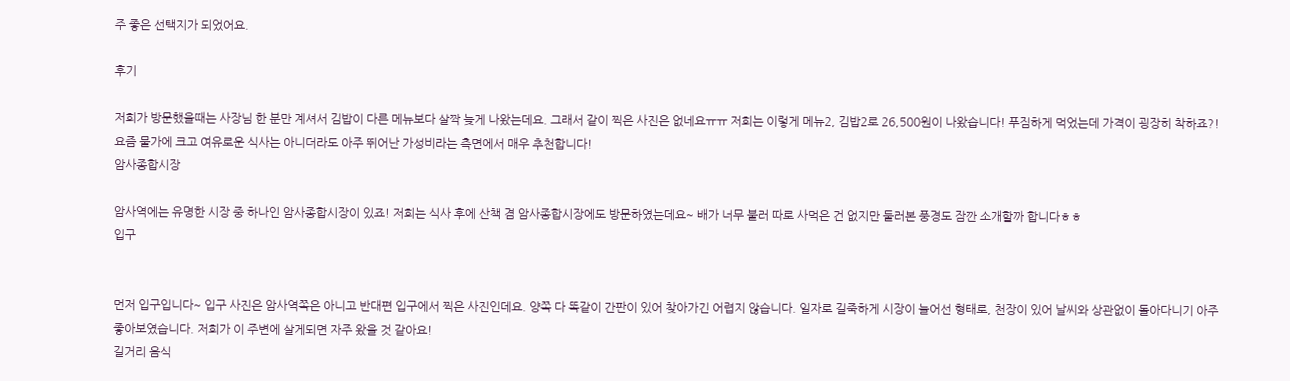주 좋은 선택지가 되었어요.

후기

저희가 방문했을때는 사장님 한 분만 계셔서 김밥이 다른 메뉴보다 살짝 늦게 나왔는데요. 그래서 같이 찍은 사진은 없네요ㅠㅠ 저희는 이렇게 메뉴2, 김밥2로 26,500원이 나왔습니다! 푸짐하게 먹었는데 가격이 굉장히 착하죠?! 요즘 물가에 크고 여유로운 식사는 아니더라도 아주 뛰어난 가성비라는 측면에서 매우 추천합니다!
암사종합시장

암사역에는 유명한 시장 중 하나인 암사종합시장이 있죠! 저희는 식사 후에 산책 겸 암사종합시장에도 방문하였는데요~ 배가 너무 불러 따로 사먹은 건 없지만 둘러본 풍경도 잠깐 소개할까 합니다ㅎㅎ
입구


먼저 입구입니다~ 입구 사진은 암사역쪽은 아니고 반대편 입구에서 찍은 사진인데요. 양쪽 다 똑같이 간판이 있어 찾아가긴 어렵지 않습니다. 일자로 길죽하게 시장이 늘어선 형태로, 천장이 있어 날씨와 상관없이 돌아다니기 아주 좋아보였습니다. 저희가 이 주변에 살게되면 자주 왔을 것 같아요!
길거리 음식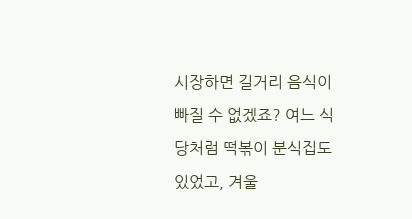시장하면 길거리 음식이 빠질 수 없겠죠? 여느 식당처럼 떡볶이 분식집도 있었고, 겨울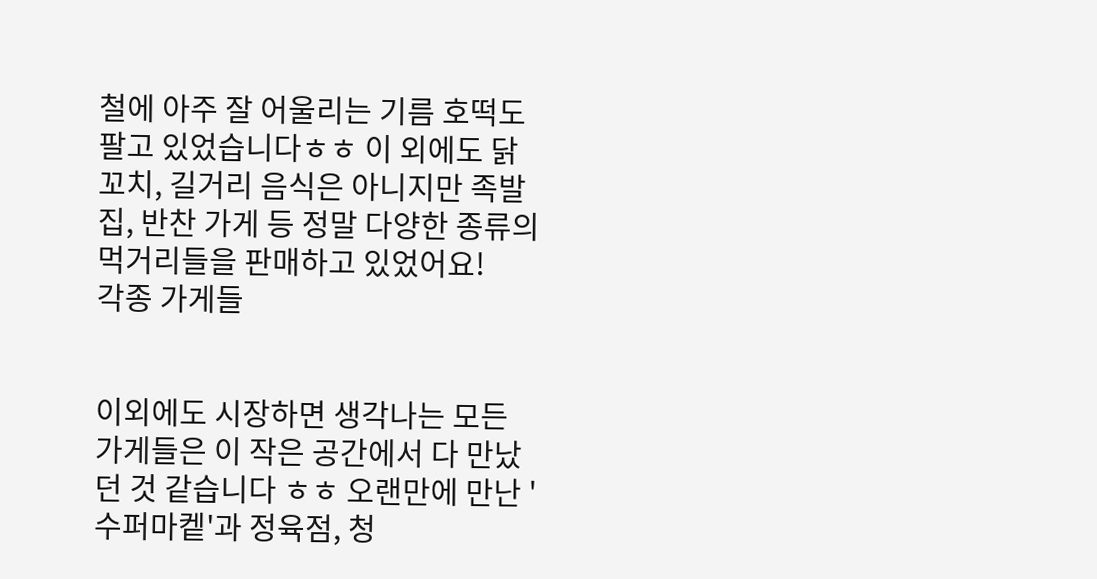철에 아주 잘 어울리는 기름 호떡도 팔고 있었습니다ㅎㅎ 이 외에도 닭꼬치, 길거리 음식은 아니지만 족발집, 반찬 가게 등 정말 다양한 종류의 먹거리들을 판매하고 있었어요!
각종 가게들


이외에도 시장하면 생각나는 모든 가게들은 이 작은 공간에서 다 만났던 것 같습니다 ㅎㅎ 오랜만에 만난 '수퍼마켙'과 정육점, 청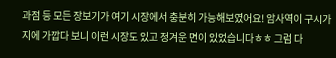과점 등 모든 장보기가 여기 시장에서 충분히 가능해보였어요! 암사역이 구시가지에 가깝다 보니 이런 시장도 있고 정겨운 면이 있었습니다ㅎㅎ 그럼 다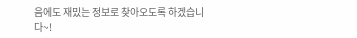음에도 재밌는 정보로 찾아오도록 하겠습니다~!